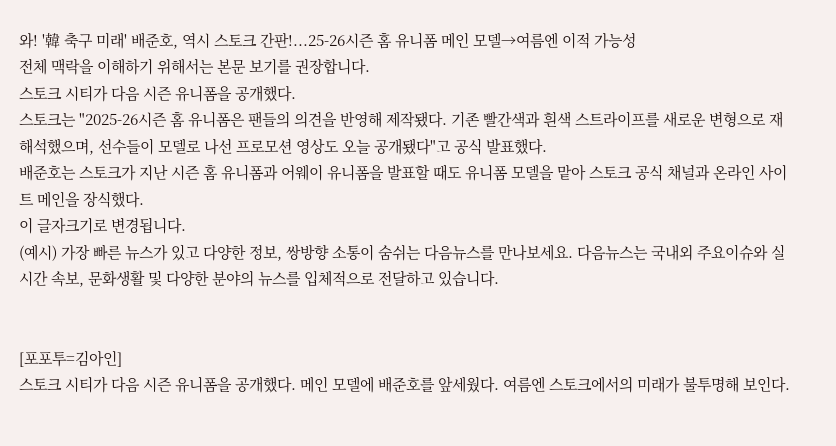와! '韓 축구 미래' 배준호, 역시 스토크 간판!...25-26시즌 홈 유니폼 메인 모델→여름엔 이적 가능성
전체 맥락을 이해하기 위해서는 본문 보기를 권장합니다.
스토크 시티가 다음 시즌 유니폼을 공개했다.
스토크는 "2025-26시즌 홈 유니폼은 팬들의 의견을 반영해 제작됐다. 기존 빨간색과 흰색 스트라이프를 새로운 변형으로 재해석했으며, 선수들이 모델로 나선 프로모션 영상도 오늘 공개됐다"고 공식 발표했다.
배준호는 스토크가 지난 시즌 홈 유니폼과 어웨이 유니폼을 발표할 때도 유니폼 모델을 맡아 스토크 공식 채널과 온라인 사이트 메인을 장식했다.
이 글자크기로 변경됩니다.
(예시) 가장 빠른 뉴스가 있고 다양한 정보, 쌍방향 소통이 숨쉬는 다음뉴스를 만나보세요. 다음뉴스는 국내외 주요이슈와 실시간 속보, 문화생활 및 다양한 분야의 뉴스를 입체적으로 전달하고 있습니다.


[포포투=김아인]
스토크 시티가 다음 시즌 유니폼을 공개했다. 메인 모델에 배준호를 앞세웠다. 여름엔 스토크에서의 미래가 불투명해 보인다.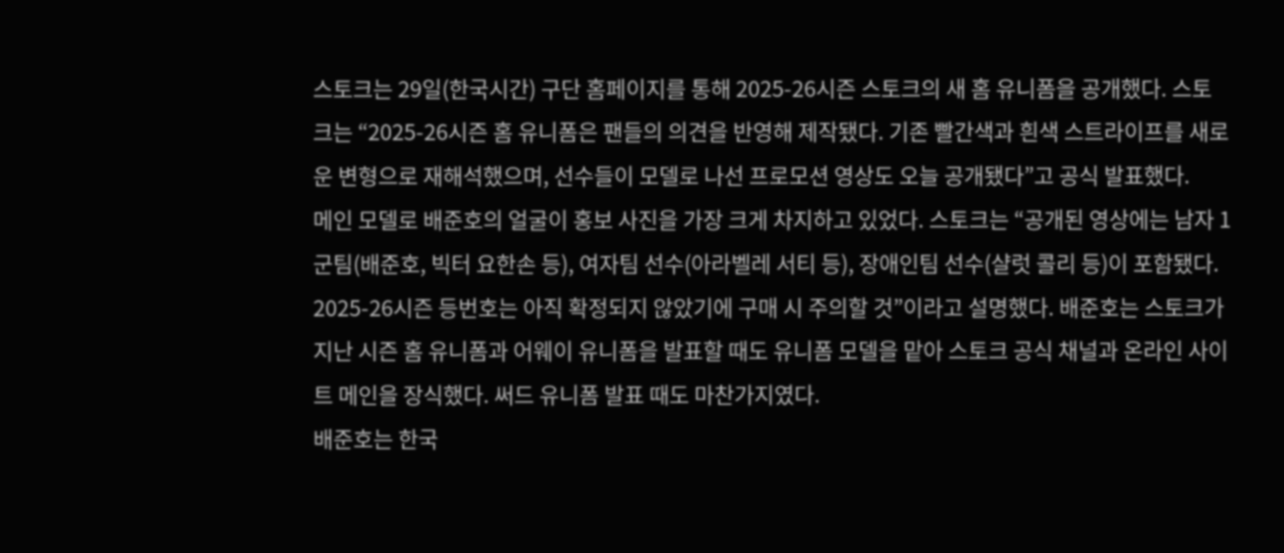스토크는 29일(한국시간) 구단 홈페이지를 통해 2025-26시즌 스토크의 새 홈 유니폼을 공개했다. 스토크는 “2025-26시즌 홈 유니폼은 팬들의 의견을 반영해 제작됐다. 기존 빨간색과 흰색 스트라이프를 새로운 변형으로 재해석했으며, 선수들이 모델로 나선 프로모션 영상도 오늘 공개됐다”고 공식 발표했다.
메인 모델로 배준호의 얼굴이 홍보 사진을 가장 크게 차지하고 있었다. 스토크는 “공개된 영상에는 남자 1군팀(배준호, 빅터 요한손 등), 여자팀 선수(아라벨레 서티 등), 장애인팀 선수(샬럿 콜리 등)이 포함됐다. 2025-26시즌 등번호는 아직 확정되지 않았기에 구매 시 주의할 것”이라고 설명했다. 배준호는 스토크가 지난 시즌 홈 유니폼과 어웨이 유니폼을 발표할 때도 유니폼 모델을 맡아 스토크 공식 채널과 온라인 사이트 메인을 장식했다. 써드 유니폼 발표 때도 마찬가지였다.
배준호는 한국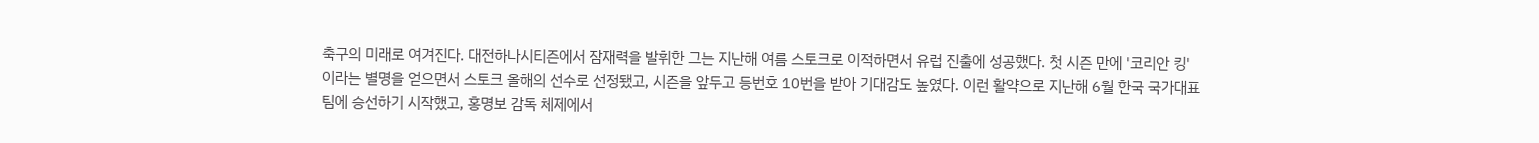축구의 미래로 여겨진다. 대전하나시티즌에서 잠재력을 발휘한 그는 지난해 여름 스토크로 이적하면서 유럽 진출에 성공했다. 첫 시즌 만에 '코리안 킹'이라는 별명을 얻으면서 스토크 올해의 선수로 선정됐고, 시즌을 앞두고 등번호 10번을 받아 기대감도 높였다. 이런 활약으로 지난해 6월 한국 국가대표팀에 승선하기 시작했고, 홍명보 감독 체제에서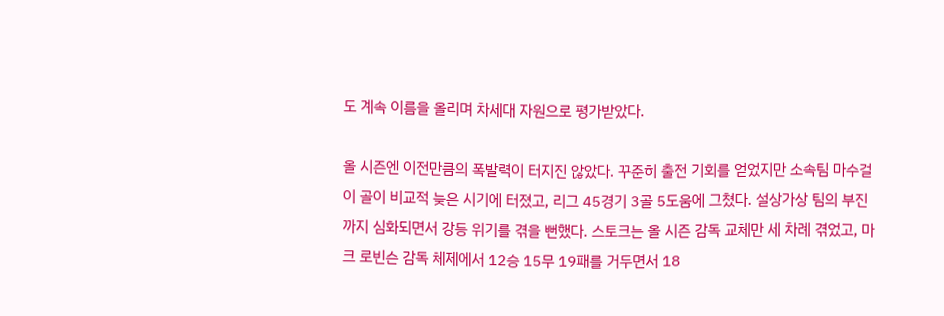도 계속 이름을 올리며 차세대 자원으로 평가받았다.

올 시즌엔 이전만큼의 폭발력이 터지진 않았다. 꾸준히 출전 기회를 얻었지만 소속팀 마수걸이 골이 비교적 늦은 시기에 터졌고, 리그 45경기 3골 5도움에 그쳤다. 설상가상 팀의 부진까지 심화되면서 강등 위기를 겪을 뻔했다. 스토크는 올 시즌 감독 교체만 세 차례 겪었고, 마크 로빈슨 감독 체제에서 12승 15무 19패를 거두면서 18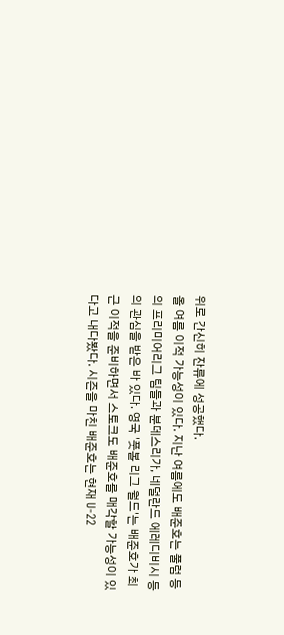위로 간신히 잔류에 성공했다.
올 여름 이적 가능성이 있다. 지난 여름에도 배준호는 풀럼 등의 프리미어리그 팀들과 분데스리가, 네덜란드 에레디비시 등의 관심을 받은 바 있다. 영국 '풋볼 리그 월드'는 배준호가 최근 이적을 준비하면서 스토크도 배준호를 매각할 가능성이 있다고 내다봤다. 시즌을 마친 배준호는 현재 U-22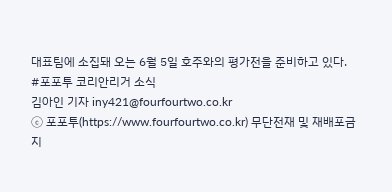대표팀에 소집돼 오는 6월 5일 호주와의 평가전을 준비하고 있다.
#포포투 코리안리거 소식
김아인 기자 iny421@fourfourtwo.co.kr
ⓒ 포포투(https://www.fourfourtwo.co.kr) 무단전재 및 재배포금지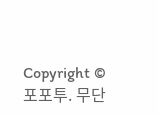Copyright © 포포투. 무단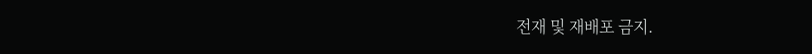전재 및 재배포 금지.